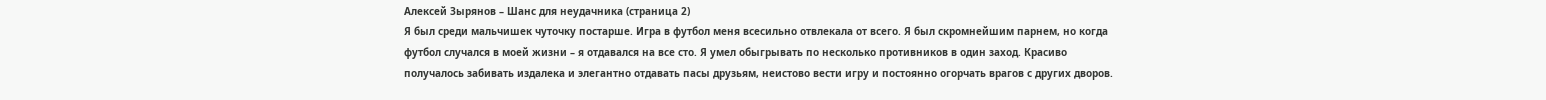Алексей Зырянов – Шанс для неудачника (страница 2)
Я был среди мальчишек чуточку постарше. Игра в футбол меня всесильно отвлекала от всего. Я был скромнейшим парнем, но когда футбол случался в моей жизни – я отдавался на все сто. Я умел обыгрывать по несколько противников в один заход. Красиво получалось забивать издалека и элегантно отдавать пасы друзьям, неистово вести игру и постоянно огорчать врагов с других дворов.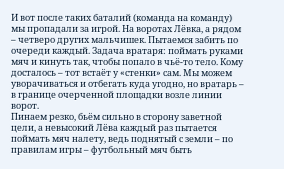И вот после таких баталий (команда на команду) мы пропадали за игрой. На воротах Лёвка, а рядом – четверо других мальчишек. Пытаемся забить по очереди каждый. Задача вратаря: поймать руками мяч и кинуть так, чтобы попало в чьё-то тело. Кому досталось – тот встаёт у «стенки» сам. Мы можем уворачиваться и отбегать куда угодно, но вратарь – в границе очерченной площадки возле линии ворот.
Пинаем резко, бьём сильно в сторону заветной цели, а невысокий Лёва каждый раз пытается поймать мяч налету, ведь поднятый с земли – по правилам игры – футбольный мяч быть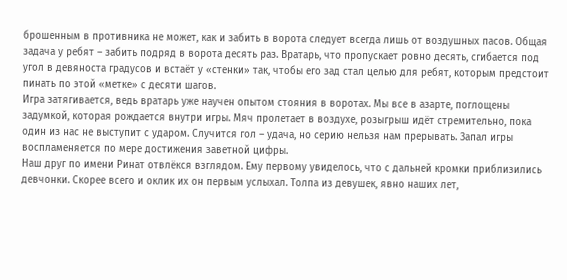брошенным в противника не может, как и забить в ворота следует всегда лишь от воздушных пасов. Общая задача у ребят – забить подряд в ворота десять раз. Вратарь, что пропускает ровно десять, сгибается под угол в девяноста градусов и встаёт у «стенки» так, чтобы его зад стал целью для ребят, которым предстоит пинать по этой «метке» с десяти шагов.
Игра затягивается, ведь вратарь уже научен опытом стояния в воротах. Мы все в азарте, поглощены задумкой, которая рождается внутри игры. Мяч пролетает в воздухе, розыгрыш идёт стремительно, пока один из нас не выступит с ударом. Случится гол – удача, но серию нельзя нам прерывать. Запал игры воспламеняется по мере достижения заветной цифры.
Наш друг по имени Ринат отвлёкся взглядом. Ему первому увиделось, что с дальней кромки приблизились девчонки. Скорее всего и оклик их он первым услыхал. Толпа из девушек, явно наших лет,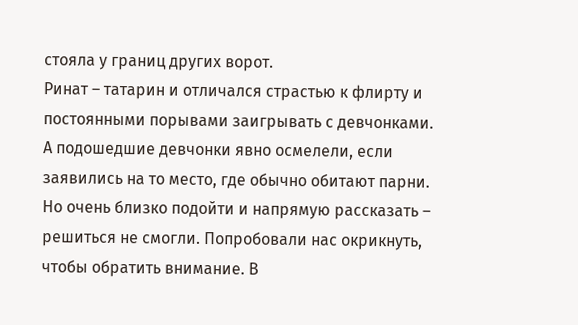стояла у границ других ворот.
Ринат – татарин и отличался страстью к флирту и постоянными порывами заигрывать с девчонками. А подошедшие девчонки явно осмелели, если заявились на то место, где обычно обитают парни. Но очень близко подойти и напрямую рассказать – решиться не смогли. Попробовали нас окрикнуть, чтобы обратить внимание. В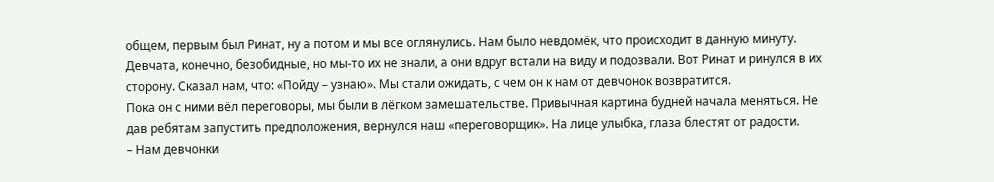общем, первым был Ринат, ну а потом и мы все оглянулись. Нам было невдомёк, что происходит в данную минуту. Девчата, конечно, безобидные, но мы-то их не знали, а они вдруг встали на виду и подозвали. Вот Ринат и ринулся в их сторону. Сказал нам, что: «Пойду – узнаю». Мы стали ожидать, с чем он к нам от девчонок возвратится.
Пока он с ними вёл переговоры, мы были в лёгком замешательстве. Привычная картина будней начала меняться. Не дав ребятам запустить предположения, вернулся наш «переговорщик». На лице улыбка, глаза блестят от радости.
– Нам девчонки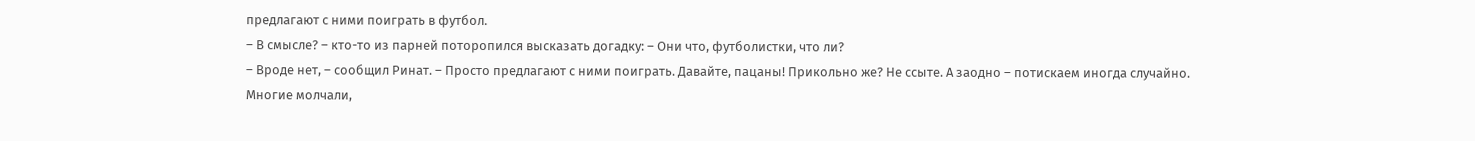предлагают с ними поиграть в футбол.
– В смысле? – кто-то из парней поторопился высказать догадку: – Они что, футболистки, что ли?
– Вроде нет, – сообщил Ринат. – Просто предлагают с ними поиграть. Давайте, пацаны! Прикольно же? Не ссыте. А заодно – потискаем иногда случайно.
Многие молчали,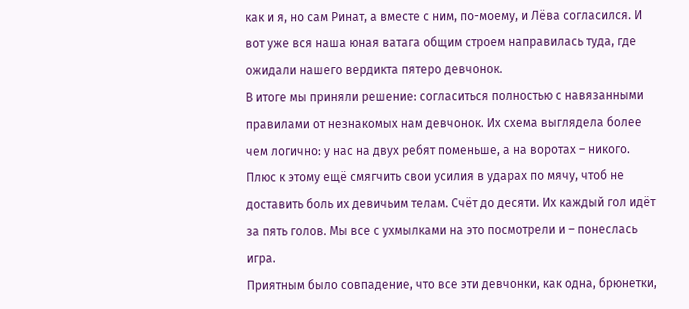как и я, но сам Ринат, а вместе с ним, по-моему, и Лёва согласился. И вот уже вся наша юная ватага общим строем направилась туда, где ожидали нашего вердикта пятеро девчонок.
В итоге мы приняли решение: согласиться полностью с навязанными правилами от незнакомых нам девчонок. Их схема выглядела более чем логично: у нас на двух ребят поменьше, а на воротах – никого. Плюс к этому ещё смягчить свои усилия в ударах по мячу, чтоб не доставить боль их девичьим телам. Счёт до десяти. Их каждый гол идёт за пять голов. Мы все с ухмылками на это посмотрели и – понеслась игра.
Приятным было совпадение, что все эти девчонки, как одна, брюнетки,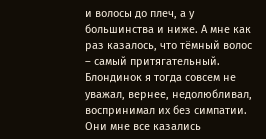и волосы до плеч, а у большинства и ниже. А мне как раз казалось, что тёмный волос – самый притягательный. Блондинок я тогда совсем не уважал, вернее, недолюбливал, воспринимал их без симпатии. Они мне все казались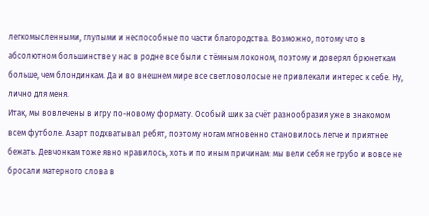легкомысленными, глупыми и неспособные по части благородства. Возможно, потому что в абсолютном большинстве у нас в родне все были с тёмным локоном, поэтому и доверял брюнеткам больше, чем блондинкам. Да и во внешнем мире все светловолосые не привлекали интерес к себе. Ну, лично для меня.
Итак, мы вовлечены в игру по-новому формату. Особый шик за счёт разнообразия уже в знакомом всем футболе. Азарт подхватывал ребят, поэтому ногам мгновенно становилось легче и приятнее бежать. Девчонкам тоже явно нравилось, хоть и по иным причинам: мы вели себя не грубо и вовсе не бросали матерного слова в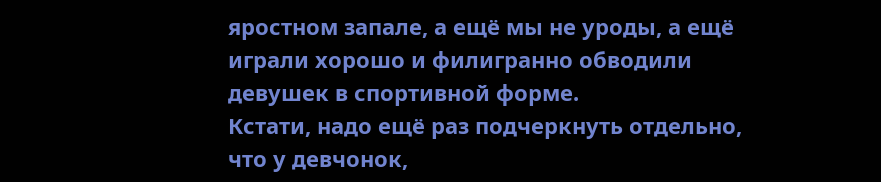яростном запале, а ещё мы не уроды, а ещё играли хорошо и филигранно обводили девушек в спортивной форме.
Кстати, надо ещё раз подчеркнуть отдельно, что у девчонок,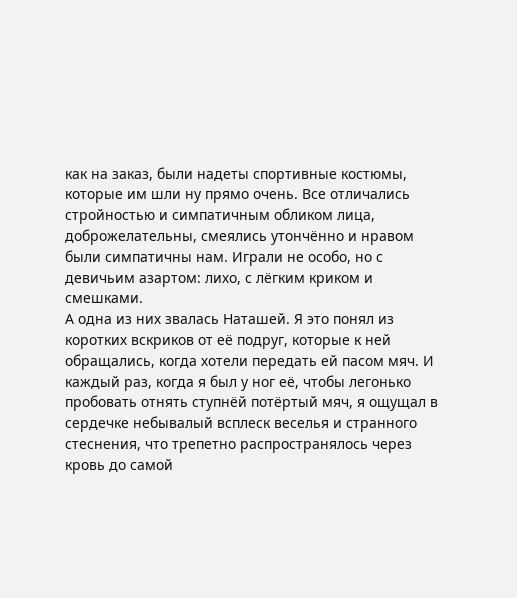как на заказ, были надеты спортивные костюмы, которые им шли ну прямо очень. Все отличались стройностью и симпатичным обликом лица, доброжелательны, смеялись утончённо и нравом были симпатичны нам. Играли не особо, но с девичьим азартом: лихо, с лёгким криком и смешками.
А одна из них звалась Наташей. Я это понял из коротких вскриков от её подруг, которые к ней обращались, когда хотели передать ей пасом мяч. И каждый раз, когда я был у ног её, чтобы легонько пробовать отнять ступнёй потёртый мяч, я ощущал в сердечке небывалый всплеск веселья и странного стеснения, что трепетно распространялось через кровь до самой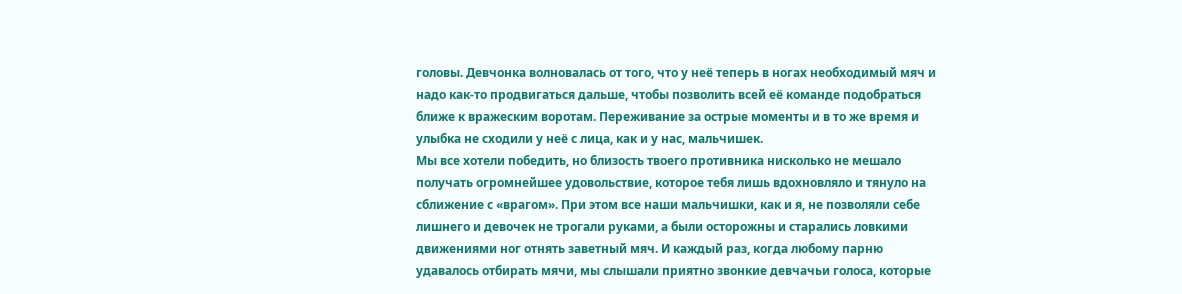головы. Девчонка волновалась от того, что у неё теперь в ногах необходимый мяч и надо как-то продвигаться дальше, чтобы позволить всей её команде подобраться ближе к вражеским воротам. Переживание за острые моменты и в то же время и улыбка не сходили у неё с лица, как и у нас, мальчишек.
Мы все хотели победить, но близость твоего противника нисколько не мешало получать огромнейшее удовольствие, которое тебя лишь вдохновляло и тянуло на сближение с «врагом». При этом все наши мальчишки, как и я, не позволяли себе лишнего и девочек не трогали руками, а были осторожны и старались ловкими движениями ног отнять заветный мяч. И каждый раз, когда любому парню удавалось отбирать мячи, мы слышали приятно звонкие девчачьи голоса, которые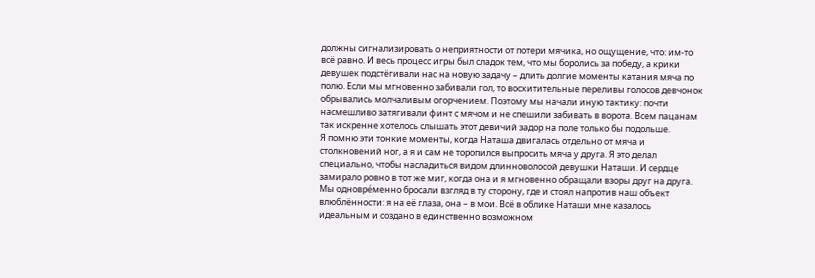должны сигнализировать о неприятности от потери мячика, но ощущение, что: им-то всё равно. И весь процесс игры был сладок тем, что мы боролись за победу, а крики девушек подстёгивали нас на новую задачу – длить долгие моменты катания мяча по полю. Если мы мгновенно забивали гол, то восхитительные переливы голосов девчонок обрывались молчаливым огорчением. Поэтому мы начали иную тактику: почти насмешливо затягивали финт с мячом и не спешили забивать в ворота. Всем пацанам так искренне хотелось слышать этот девичий задор на поле только бы подольше.
Я помню эти тонкие моменты, когда Наташа двигалась отдельно от мяча и столкновений ног, а я и сам не торопился выпросить мяча у друга. Я это делал специально, чтобы насладиться видом длинноволосой девушки Наташи. И сердце замирало ровно в тот же миг, когда она и я мгновенно обращали взоры друг на друга. Мы одноврéменно бросали взгляд в ту сторону, где и стоял напротив наш объект влюблённости: я на её глаза, она – в мои. Всё в облике Наташи мне казалось идеальным и создано в единственно возможном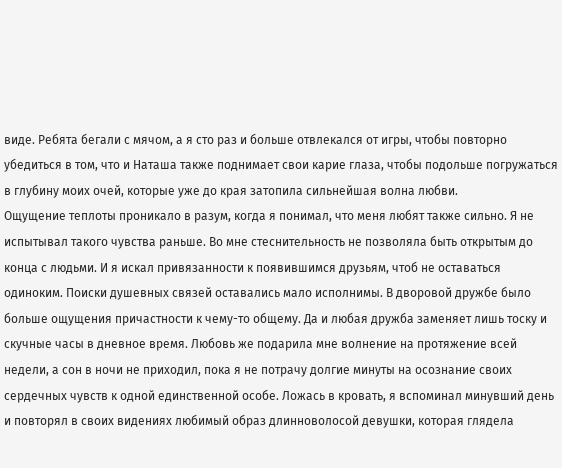виде. Ребята бегали с мячом, а я сто раз и больше отвлекался от игры, чтобы повторно убедиться в том, что и Наташа также поднимает свои карие глаза, чтобы подольше погружаться в глубину моих очей, которые уже до края затопила сильнейшая волна любви.
Ощущение теплоты проникало в разум, когда я понимал, что меня любят также сильно. Я не испытывал такого чувства раньше. Во мне стеснительность не позволяла быть открытым до конца с людьми. И я искал привязанности к появившимся друзьям, чтоб не оставаться одиноким. Поиски душевных связей оставались мало исполнимы. В дворовой дружбе было больше ощущения причастности к чему-то общему. Да и любая дружба заменяет лишь тоску и скучные часы в дневное время. Любовь же подарила мне волнение на протяжение всей недели, а сон в ночи не приходил, пока я не потрачу долгие минуты на осознание своих сердечных чувств к одной единственной особе. Ложась в кровать, я вспоминал минувший день и повторял в своих видениях любимый образ длинноволосой девушки, которая глядела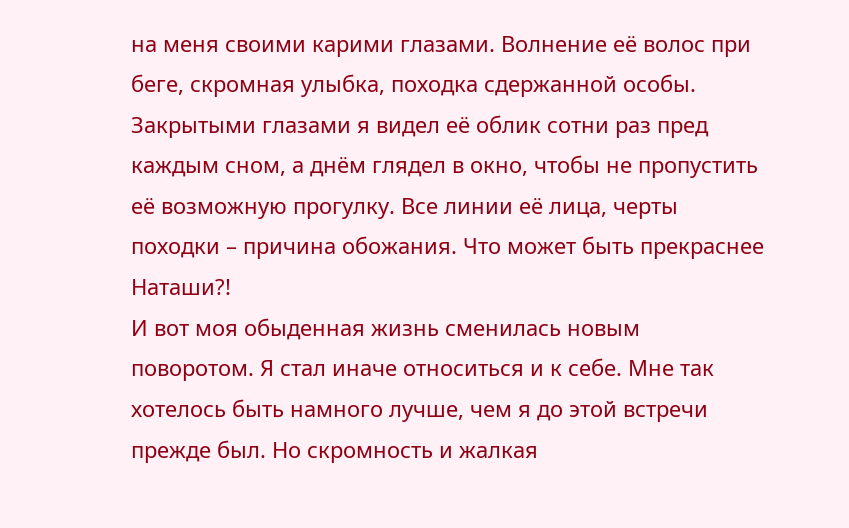на меня своими карими глазами. Волнение её волос при беге, скромная улыбка, походка сдержанной особы. Закрытыми глазами я видел её облик сотни раз пред каждым сном, а днём глядел в окно, чтобы не пропустить её возможную прогулку. Все линии её лица, черты походки – причина обожания. Что может быть прекраснее Наташи?!
И вот моя обыденная жизнь сменилась новым поворотом. Я стал иначе относиться и к себе. Мне так хотелось быть намного лучше, чем я до этой встречи прежде был. Но скромность и жалкая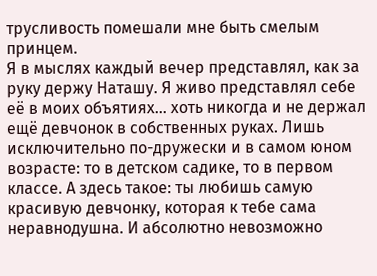трусливость помешали мне быть смелым принцем.
Я в мыслях каждый вечер представлял, как за руку держу Наташу. Я живо представлял себе её в моих объятиях… хоть никогда и не держал ещё девчонок в собственных руках. Лишь исключительно по-дружески и в самом юном возрасте: то в детском садике, то в первом классе. А здесь такое: ты любишь самую красивую девчонку, которая к тебе сама неравнодушна. И абсолютно невозможно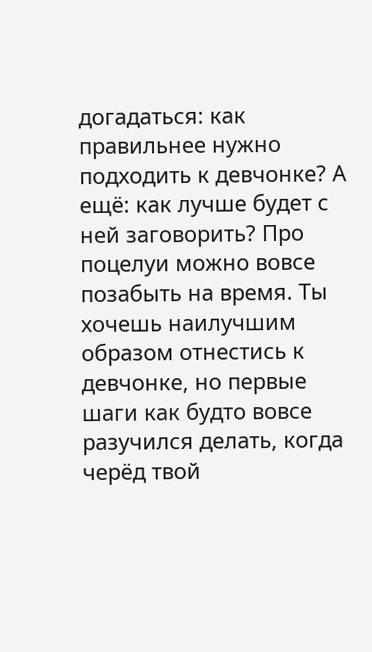догадаться: как правильнее нужно подходить к девчонке? А ещё: как лучше будет с ней заговорить? Про поцелуи можно вовсе позабыть на время. Ты хочешь наилучшим образом отнестись к девчонке, но первые шаги как будто вовсе разучился делать, когда черёд твой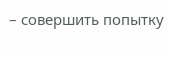– совершить попытку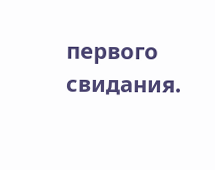первого свидания.